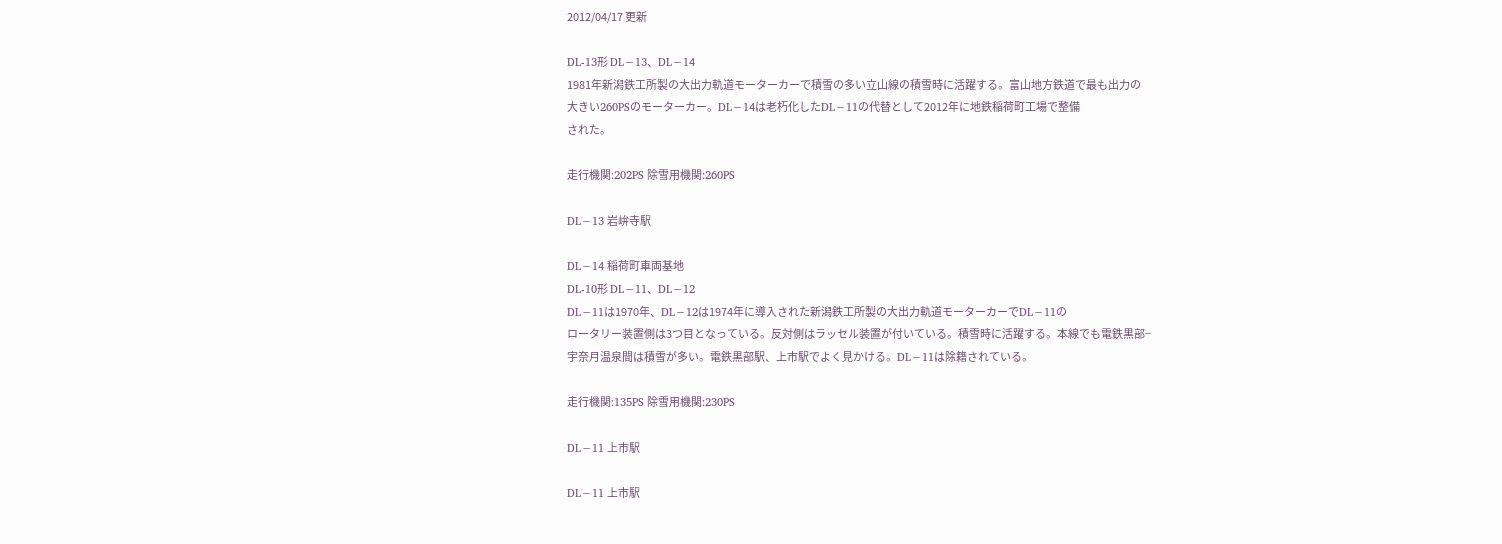2012/04/17 更新

DL-13形 DL−13、DL−14
1981年新潟鉄工所製の大出力軌道モーターカーで積雪の多い立山線の積雪時に活躍する。富山地方鉄道で最も出力の
大きい260PSのモーターカー。DL−14は老朽化したDL−11の代替として2012年に地鉄稲荷町工場で整備
された。

走行機関:202PS 除雪用機関:260PS

DL−13 岩峅寺駅

DL−14 稲荷町車両基地
DL-10形 DL−11、DL−12
DL−11は1970年、DL−12は1974年に導入された新潟鉄工所製の大出力軌道モーターカーでDL−11の
ロータリー装置側は3つ目となっている。反対側はラッセル装置が付いている。積雪時に活躍する。本線でも電鉄黒部−
宇奈月温泉間は積雪が多い。電鉄黒部駅、上市駅でよく見かける。DL−11は除籍されている。

走行機関:135PS 除雪用機関:230PS

DL−11 上市駅

DL−11 上市駅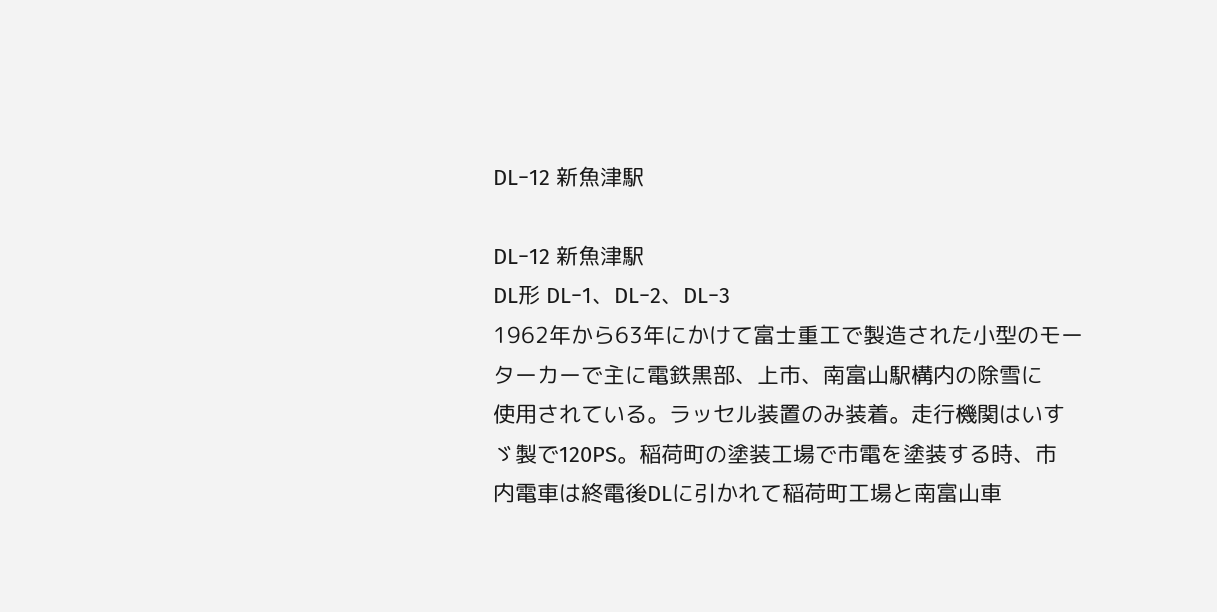DL−12 新魚津駅

DL−12 新魚津駅
DL形 DL−1、DL−2、DL−3
1962年から63年にかけて富士重工で製造された小型のモーターカーで主に電鉄黒部、上市、南富山駅構内の除雪に
使用されている。ラッセル装置のみ装着。走行機関はいすゞ製で120PS。稲荷町の塗装工場で市電を塗装する時、市
内電車は終電後DLに引かれて稲荷町工場と南富山車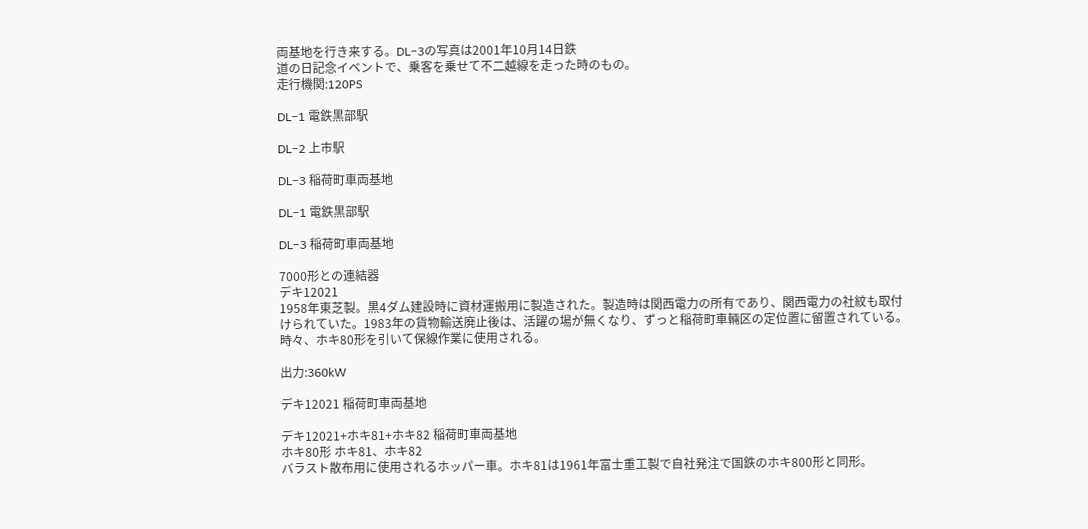両基地を行き来する。DL−3の写真は2001年10月14日鉄
道の日記念イベントで、乗客を乗せて不二越線を走った時のもの。
走行機関:120PS

DL−1 電鉄黒部駅

DL−2 上市駅

DL−3 稲荷町車両基地

DL−1 電鉄黒部駅

DL−3 稲荷町車両基地

7000形との連結器
デキ12021
1958年東芝製。黒4ダム建設時に資材運搬用に製造された。製造時は関西電力の所有であり、関西電力の社紋も取付
けられていた。1983年の貨物輸送廃止後は、活躍の場が無くなり、ずっと稲荷町車輛区の定位置に留置されている。
時々、ホキ80形を引いて保線作業に使用される。

出力:360kW

デキ12021 稲荷町車両基地

デキ12021+ホキ81+ホキ82 稲荷町車両基地
ホキ80形 ホキ81、ホキ82
バラスト散布用に使用されるホッパー車。ホキ81は1961年富士重工製で自社発注で国鉄のホキ800形と同形。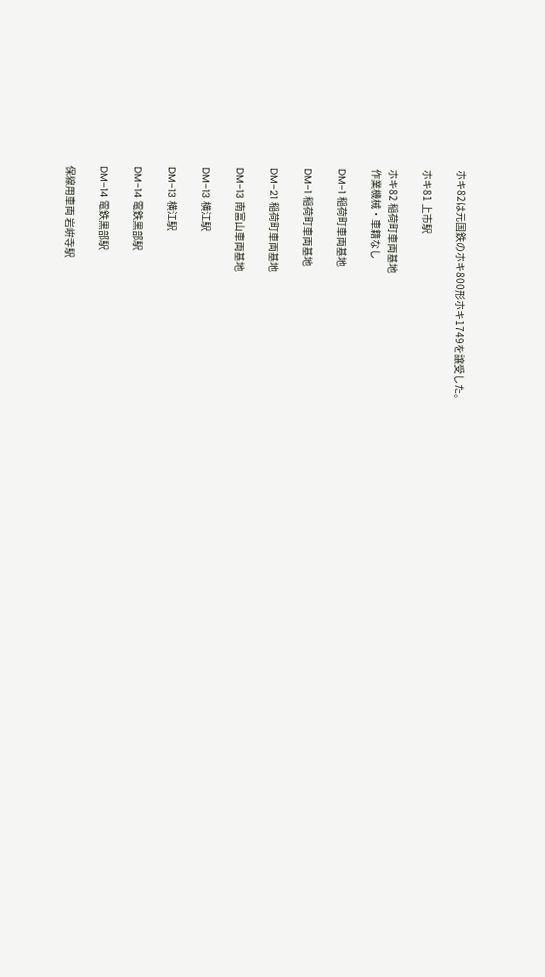ホキ82は元国鉄のホキ800形ホキ1749を譲受した。

ホキ81 上市駅

ホキ82 稲荷町車両基地
作業機械・車籍なし

DM−1 稲荷町車両基地

DM−1 稲荷町車両基地

DM−21 稲荷町車両基地

DM−13 南富山車両基地

DM−13 横江駅

DM−13 横江駅

DM−14 電鉄黒部駅

DM−14 電鉄黒部駅

保線用車両 岩峅寺駅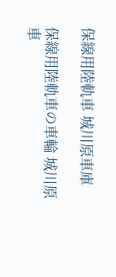保線用陸軌車 城川原車庫

保線用陸軌車の車輪 城川原車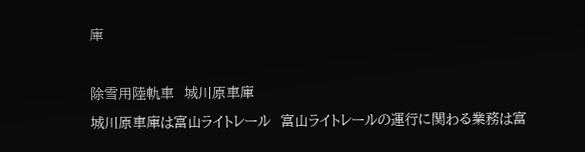庫

除雪用陸軌車  城川原車庫
城川原車庫は富山ライトレール  富山ライトレールの運行に関わる業務は富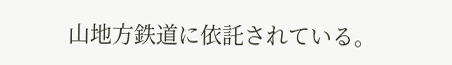山地方鉄道に依託されている。